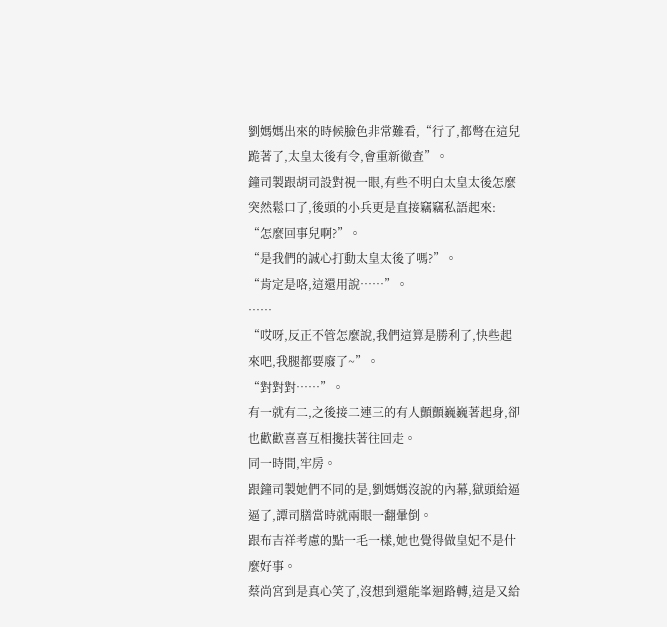劉媽媽出來的時候臉色非常難看,“行了,都彆在這兒跪著了,太皇太後有令,會重新徹查”。
鐘司製跟胡司設對視一眼,有些不明白太皇太後怎麼突然鬆口了,後頭的小兵更是直接竊竊私語起來:
“怎麼回事兒啊?”。
“是我們的誠心打動太皇太後了嗎?”。
“肯定是咯,這還用說……”。
……
“哎呀,反正不管怎麼說,我們這算是勝利了,快些起來吧,我腿都要廢了~”。
“對對對……”。
有一就有二,之後接二連三的有人顫顫巍巍著起身,卻也歡歡喜喜互相攙扶著往回走。
同一時間,牢房。
跟鐘司製她們不同的是,劉媽媽沒說的內幕,獄頭給逼逼了,譚司膳當時就兩眼一翻暈倒。
跟布吉祥考慮的點一毛一樣,她也覺得做皇妃不是什麼好事。
蔡尚宮到是真心笑了,沒想到還能峯迴路轉,這是又給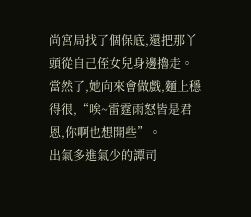尚宮局找了個保底,還把那丫頭從自己侄女兒身邊擼走。
當然了,她向來會做戲,麵上穩得很,“唉~雷霆雨怒皆是君恩,你啊也想開些”。
出氣多進氣少的譚司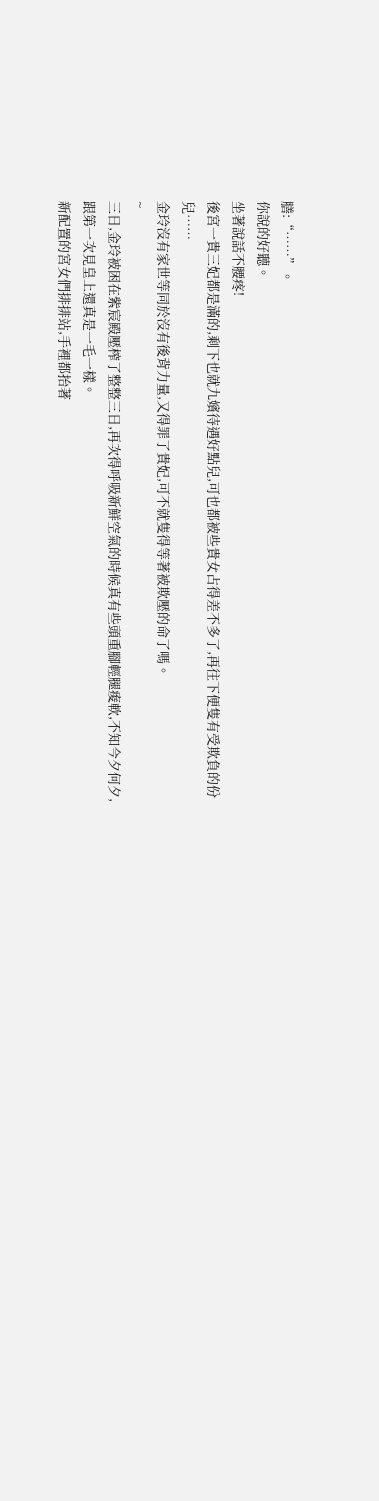膳:“……”。
你說的好聽。
坐著說話不腰疼!
後宮一貴三妃都是滿的,剩下也就九嬪待遇好點兒,可也都被些貴女占得差不多了,再往下便隻有受欺負的份兒……
金玲沒有家世等同於沒有後背力量,又得罪了貴妃,可不就隻得等著被欺壓的命了嗎。
~
三日,金玲被困在紫宸殿壓榨了整整三日,再次得呼吸新鮮空氣的時候真有些頭重腳輕腿痠軟,不知今夕何夕,跟第一次見皇上還真是一毛一樣。
新配置的宮女們排排站,手裡都抬著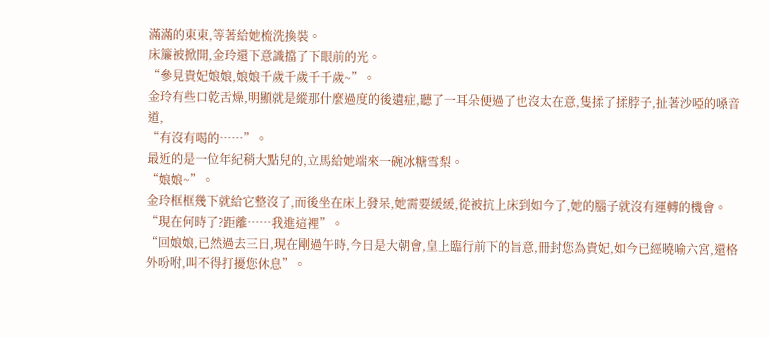滿滿的東東,等著給她梳洗換裝。
床簾被掀開,金玲還下意識擋了下眼前的光。
“參見貴妃娘娘,娘娘千歲千歲千千歲~”。
金玲有些口乾舌燥,明顯就是縱那什麼過度的後遺症,聽了一耳朵便過了也沒太在意,隻揉了揉脖子,扯著沙啞的嗓音道,
“有沒有喝的……”。
最近的是一位年紀稍大點兒的,立馬給她端來一碗冰糖雪梨。
“娘娘~”。
金玲框框幾下就給它整沒了,而後坐在床上發呆,她需要緩緩,從被抗上床到如今了,她的腦子就沒有運轉的機會。
“現在何時了?距離……我進這裡”。
“回娘娘,已然過去三日,現在剛過午時,今日是大朝會,皇上臨行前下的旨意,冊封您為貴妃,如今已經曉喻六宮,還格外吩咐,叫不得打擾您休息”。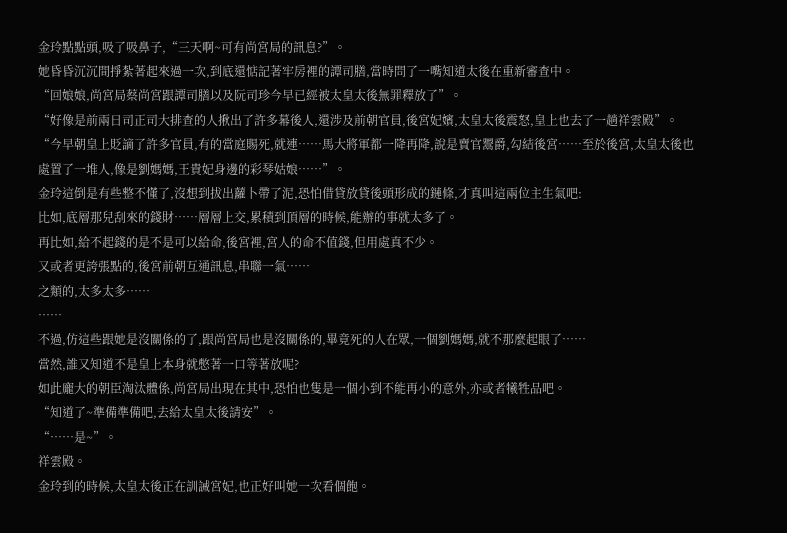金玲點點頭,吸了吸鼻子,“三天啊~可有尚宮局的訊息?”。
她昏昏沉沉間掙紮著起來過一次,到底還惦記著牢房裡的譚司膳,當時問了一嘴知道太後在重新審查中。
“回娘娘,尚宮局蔡尚宮跟譚司膳以及阮司珍今早已經被太皇太後無罪釋放了”。
“好像是前兩日司正司大排查的人揪出了許多幕後人,還涉及前朝官員,後宮妃嬪,太皇太後震怒,皇上也去了一趟祥雲殿”。
“今早朝皇上貶謫了許多官員,有的當庭賜死,就連……馬大將軍都一降再降,說是賣官鬻爵,勾結後宮……至於後宮,太皇太後也處置了一堆人,像是劉媽媽,王貴妃身邊的彩琴姑娘……”。
金玲這倒是有些整不懂了,沒想到拔出蘿卜帶了泥,恐怕借貸放貸後頭形成的鏈條,才真叫這兩位主生氣吧:
比如,底層那兒刮來的錢財……層層上交,累積到頂層的時候,能辦的事就太多了。
再比如,給不起錢的是不是可以給命,後宮裡,宮人的命不值錢,但用處真不少。
又或者更誇張點的,後宮前朝互通訊息,串聯一氣……
之類的,太多太多……
……
不過,仿這些跟她是沒關係的了,跟尚宮局也是沒關係的,畢竟死的人在眾,一個劉媽媽,就不那麼起眼了……
當然,誰又知道不是皇上本身就憋著一口等著放呢?
如此龐大的朝臣淘汰體係,尚宮局出現在其中,恐怕也隻是一個小到不能再小的意外,亦或者犧牲品吧。
“知道了~準備準備吧,去給太皇太後請安”。
“……是~”。
祥雲殿。
金玲到的時候,太皇太後正在訓誡宮妃,也正好叫她一次看個飽。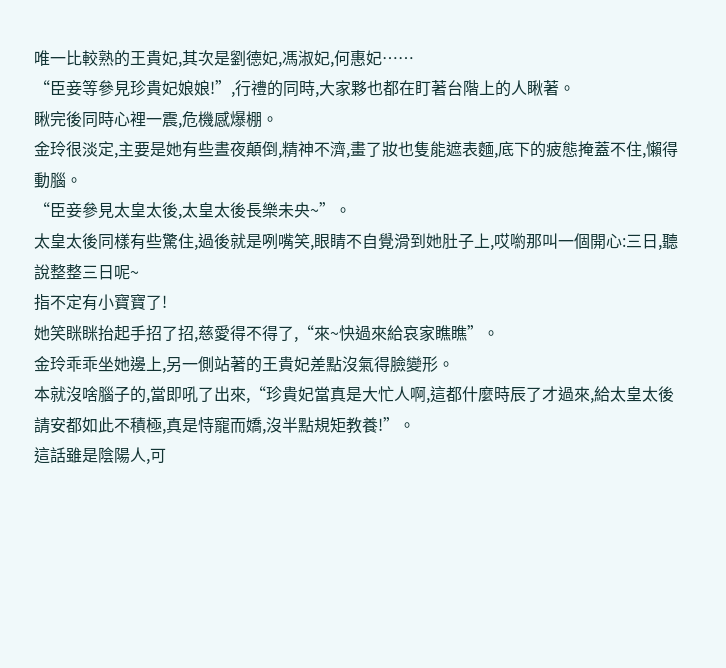唯一比較熟的王貴妃,其次是劉德妃,馮淑妃,何惠妃……
“臣妾等參見珍貴妃娘娘!”,行禮的同時,大家夥也都在盯著台階上的人瞅著。
瞅完後同時心裡一震,危機感爆棚。
金玲很淡定,主要是她有些晝夜顛倒,精神不濟,畫了妝也隻能遮表麵,底下的疲態掩蓋不住,懶得動腦。
“臣妾參見太皇太後,太皇太後長樂未央~”。
太皇太後同樣有些驚住,過後就是咧嘴笑,眼睛不自覺滑到她肚子上,哎喲那叫一個開心:三日,聽說整整三日呢~
指不定有小寶寶了!
她笑眯眯抬起手招了招,慈愛得不得了,“來~快過來給哀家瞧瞧”。
金玲乖乖坐她邊上,另一側站著的王貴妃差點沒氣得臉變形。
本就沒啥腦子的,當即吼了出來,“珍貴妃當真是大忙人啊,這都什麼時辰了才過來,給太皇太後請安都如此不積極,真是恃寵而嬌,沒半點規矩教養!”。
這話雖是陰陽人,可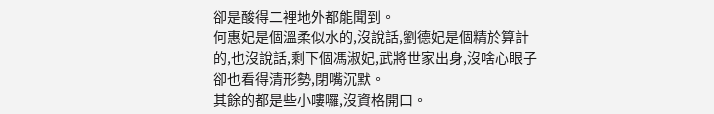卻是酸得二裡地外都能聞到。
何惠妃是個溫柔似水的,沒說話,劉德妃是個精於算計的,也沒說話,剩下個馮淑妃,武將世家出身,沒啥心眼子卻也看得清形勢,閉嘴沉默。
其餘的都是些小嘍囉,沒資格開口。